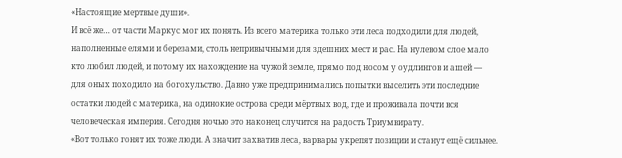«Настоящие мертвые души».
И всё же… от части Маркус мог их понять. Из всего материка только эти леса подходили для людей, наполненные елями и березами, столь непривычными для здешних мест и рас. На нулевом слое мало кто любил людей, и потому их нахождение на чужой земле, прямо под носом у оудлингов и ашей — для оных походило на богохульство. Давно уже предпринимались попытки выселить эти последние остатки людей с материка, на одинокие острова среди мёртвых вод, где и проживала почти вся человеческая империя. Сегодня ночью это наконец случится на радость Триумвирату.
«Вот только гонят их тоже люди. А значит захватив леса, варвары укрепят позиции и станут ещё сильнее.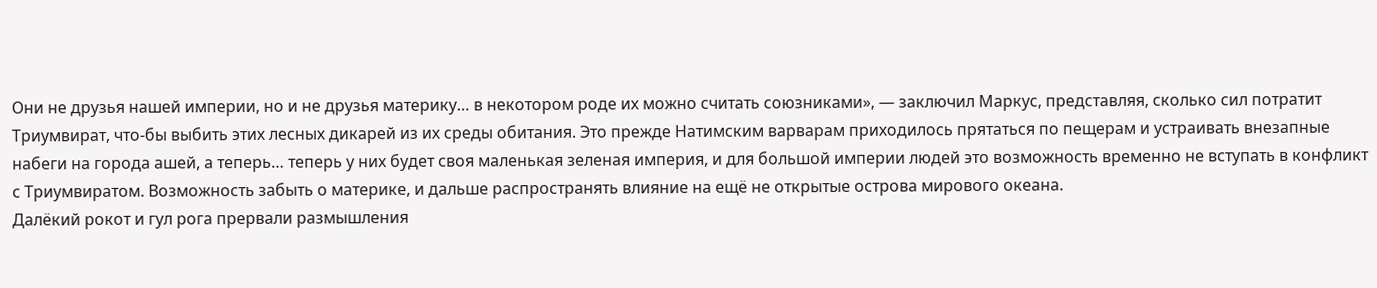Они не друзья нашей империи, но и не друзья материку… в некотором роде их можно считать союзниками», — заключил Маркус, представляя, сколько сил потратит Триумвират, что-бы выбить этих лесных дикарей из их среды обитания. Это прежде Натимским варварам приходилось прятаться по пещерам и устраивать внезапные набеги на города ашей, а теперь… теперь у них будет своя маленькая зеленая империя, и для большой империи людей это возможность временно не вступать в конфликт с Триумвиратом. Возможность забыть о материке, и дальше распространять влияние на ещё не открытые острова мирового океана.
Далёкий рокот и гул рога прервали размышления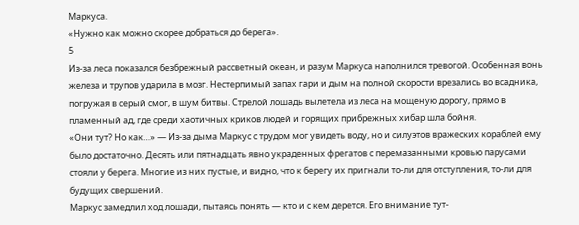Маркуса.
«Нужно как можно скорее добраться до берега».
5
Из-за леса показался безбрежный рассветный океан, и разум Маркуса наполнился тревогой. Особенная вонь железа и трупов ударила в мозг. Нестерпимый запах гари и дым на полной скорости врезались во всадника, погружая в серый смог, в шум битвы. Стрелой лошадь вылетела из леса на мощеную дорогу, прямо в пламенный ад, где среди хаотичных криков людей и горящих прибрежных хибар шла бойня.
«Они тут? Но как…» — Из-за дыма Маркус с трудом мог увидеть воду, но и силуэтов вражеских кораблей ему было достаточно. Десять или пятнадцать явно украденных фрегатов с перемазанными кровью парусами стояли у берега. Многие из них пустые, и видно, что к берегу их пригнали то-ли для отступления, то-ли для будущих свершений.
Маркус замедлил ход лошади, пытаясь понять — кто и с кем дерется. Его внимание тут-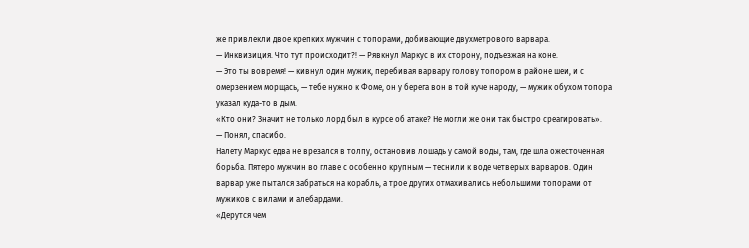же привлекли двое крепких мужчин с топорами, добивающие двухметрового варвара.
— Инквизиция. Что тут происходит?! — Рявкнул Маркус в их сторону, подъезжая на коне.
— Это ты вовремя! — кивнул один мужик, перебивая варвару голову топором в районе шеи, и с омерзением морщась, — тебе нужно к Фоме, он у берега вон в той куче народу, — мужик обухом топора указал куда-то в дым.
«Кто они? Значит не только лорд был в курсе об атаке? Не могли же они так быстро среагировать».
— Понял, спасибо.
Налету Маркус едва не врезался в толпу, остановив лошадь у самой воды, там, где шла ожесточенная борьба. Пятеро мужчин во главе с особенно крупным — теснили к воде четверых варваров. Один варвар уже пытался забраться на корабль, а трое других отмахивались небольшими топорами от мужиков с вилами и алебардами.
«Дерутся чем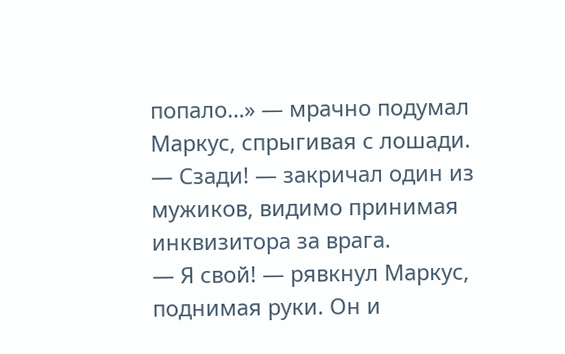попало…» — мрачно подумал Маркус, спрыгивая с лошади.
— Сзади! — закричал один из мужиков, видимо принимая инквизитора за врага.
— Я свой! — рявкнул Маркус, поднимая руки. Он и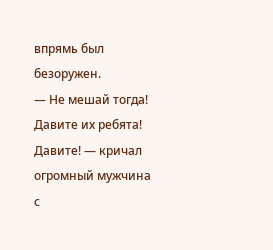впрямь был безоружен.
— Не мешай тогда! Давите их ребята! Давите! — кричал огромный мужчина с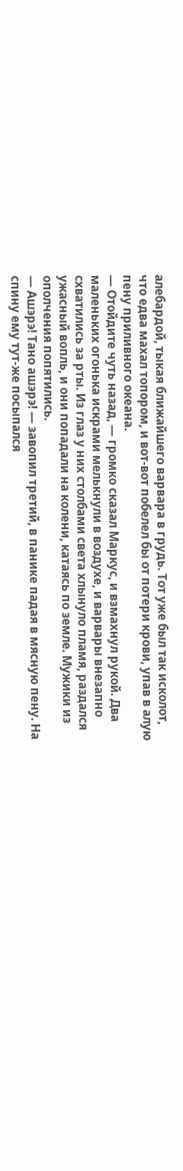алебардой, тыкая ближайшего варвара в грудь. Тот уже был так исколот, что едва махал топором, и вот-вот побелел бы от потери крови, упав в алую пену приливного океана.
— Отойдите чуть назад, — громко сказал Маркус, и взмахнул рукой. Два маленьких огонька искрами мелькнули в воздухе, и варвары внезапно схватились за рты. Из глаз у них столбами света хлынуло пламя, раздался ужасный вопль, и они попадали на колени, катаясь по земле. Мужики из ополчения попятились.
— Ашэрэ! Тано ашэрэ! — завопил третий, в панике падая в мясную пену. На спину ему тут-же посыпался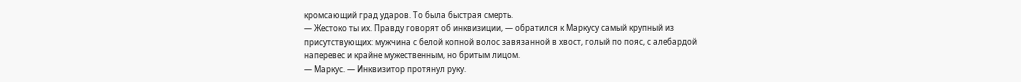кромсающий град ударов. То была быстрая смерть.
— Жестоко ты их. Правду говорят об инквизиции, — обратился к Маркусу самый крупный из присутствующих: мужчина с белой копной волос завязанной в хвост, голый по пояс, с алебардой наперевес и крайне мужественным, но бритым лицом.
— Маркус. — Инквизитор протянул руку.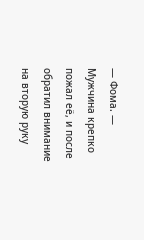— Фома. — Мужчина крепко пожал её, и после обратил внимание на вторую руку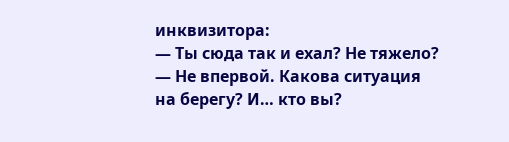инквизитора:
— Ты сюда так и ехал? Не тяжело?
— Не впервой. Какова ситуация на берегу? И… кто вы?